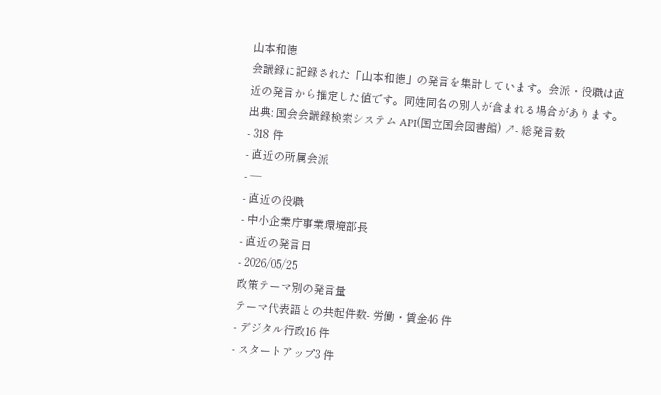山本和徳
会議録に記録された「山本和徳」の発言を集計しています。会派・役職は直近の発言から推定した値です。同姓同名の別人が含まれる場合があります。
出典: 国会会議録検索システム API(国立国会図書館) ↗- 総発言数
- 318 件
- 直近の所属会派
- —
- 直近の役職
- 中小企業庁事業環境部長
- 直近の発言日
- 2026/05/25
政策テーマ別の発言量
テーマ代表語との共起件数- 労働・賃金46 件
- デジタル行政16 件
- スタートアップ3 件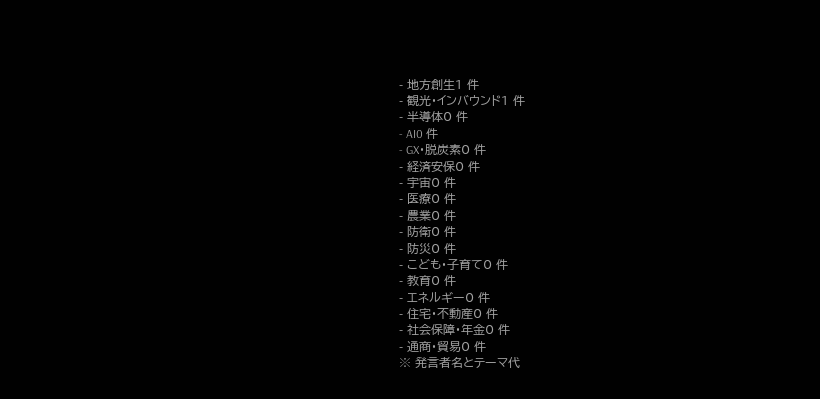- 地方創生1 件
- 観光・インバウンド1 件
- 半導体0 件
- AI0 件
- GX・脱炭素0 件
- 経済安保0 件
- 宇宙0 件
- 医療0 件
- 農業0 件
- 防衛0 件
- 防災0 件
- こども・子育て0 件
- 教育0 件
- エネルギー0 件
- 住宅・不動産0 件
- 社会保障・年金0 件
- 通商・貿易0 件
※ 発言者名とテーマ代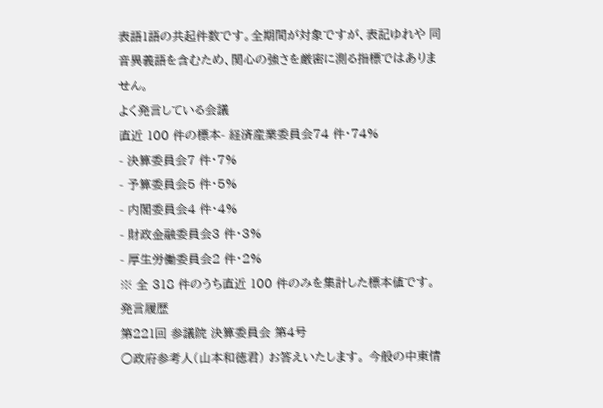表語1語の共起件数です。全期間が対象ですが、表記ゆれや 同音異義語を含むため、関心の強さを厳密に測る指標ではありません。
よく発言している会議
直近 100 件の標本- 経済産業委員会74 件・74%
- 決算委員会7 件・7%
- 予算委員会5 件・5%
- 内閣委員会4 件・4%
- 財政金融委員会3 件・3%
- 厚生労働委員会2 件・2%
※ 全 318 件のうち直近 100 件のみを集計した標本値です。
発言履歴
第221回 参議院 決算委員会 第4号
○政府参考人(山本和徳君) お答えいたします。 今般の中東情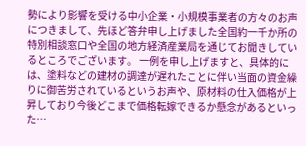勢により影響を受ける中小企業・小規模事業者の方々のお声につきまして、先ほど答弁申し上げました全国約一千か所の特別相談窓口や全国の地方経済産業局を通じてお聞きしているところでございます。 一例を申し上げますと、具体的には、塗料などの建材の調達が遅れたことに伴い当面の資金繰りに御苦労されているというお声や、原材料の仕入価格が上昇しており今後どこまで価格転嫁できるか懸念があるといった…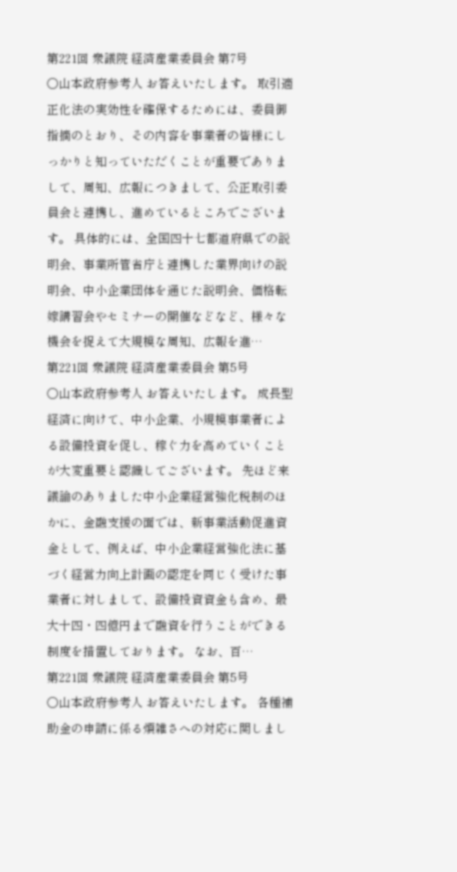第221回 衆議院 経済産業委員会 第7号
○山本政府参考人 お答えいたします。 取引適正化法の実効性を確保するためには、委員御指摘のとおり、その内容を事業者の皆様にしっかりと知っていただくことが重要でありまして、周知、広報につきまして、公正取引委員会と連携し、進めているところでございます。 具体的には、全国四十七都道府県での説明会、事業所管省庁と連携した業界向けの説明会、中小企業団体を通じた説明会、価格転嫁講習会やセミナーの開催などなど、様々な機会を捉えて大規模な周知、広報を進…
第221回 衆議院 経済産業委員会 第5号
○山本政府参考人 お答えいたします。 成長型経済に向けて、中小企業、小規模事業者による設備投資を促し、稼ぐ力を高めていくことが大変重要と認識してございます。 先ほど来議論のありました中小企業経営強化税制のほかに、金融支援の面では、新事業活動促進資金として、例えば、中小企業経営強化法に基づく経営力向上計画の認定を同じく受けた事業者に対しまして、設備投資資金も含め、最大十四・四億円まで融資を行うことができる制度を措置しております。 なお、百…
第221回 衆議院 経済産業委員会 第5号
○山本政府参考人 お答えいたします。 各種補助金の申請に係る煩雑さへの対応に関しまし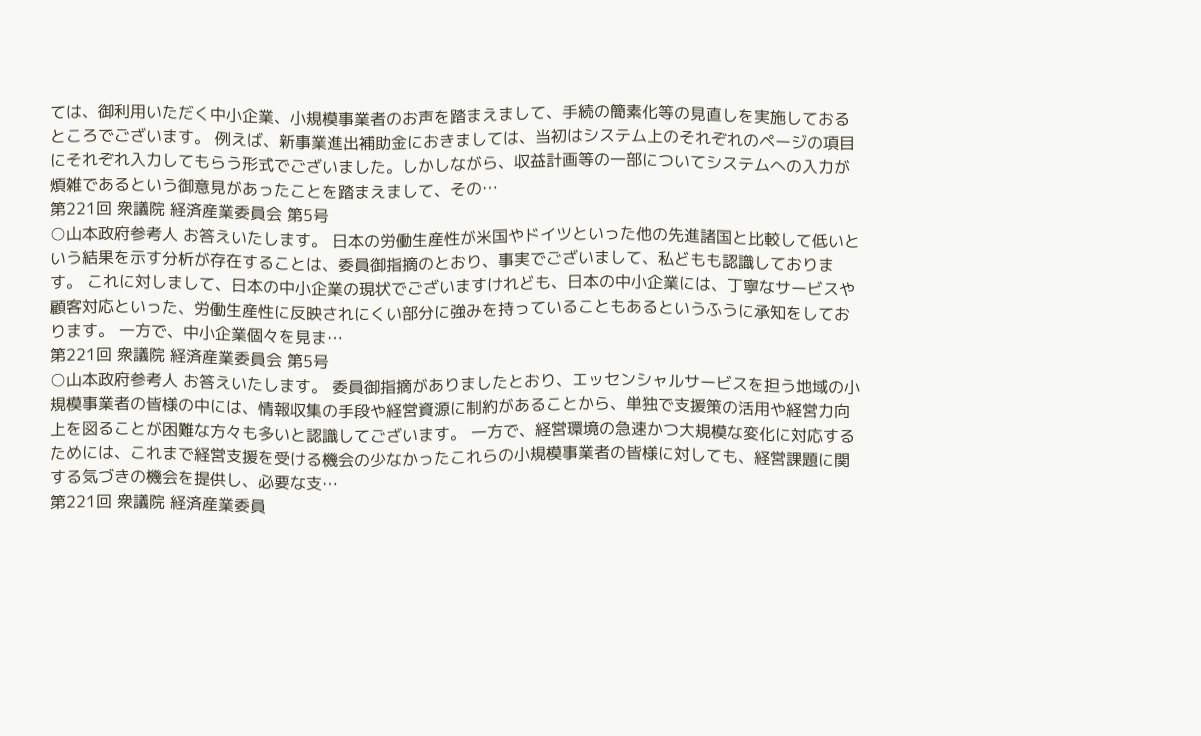ては、御利用いただく中小企業、小規模事業者のお声を踏まえまして、手続の簡素化等の見直しを実施しておるところでございます。 例えば、新事業進出補助金におきましては、当初はシステム上のそれぞれのページの項目にそれぞれ入力してもらう形式でございました。しかしながら、収益計画等の一部についてシステムへの入力が煩雑であるという御意見があったことを踏まえまして、その…
第221回 衆議院 経済産業委員会 第5号
○山本政府参考人 お答えいたします。 日本の労働生産性が米国やドイツといった他の先進諸国と比較して低いという結果を示す分析が存在することは、委員御指摘のとおり、事実でございまして、私どもも認識しております。 これに対しまして、日本の中小企業の現状でございますけれども、日本の中小企業には、丁寧なサービスや顧客対応といった、労働生産性に反映されにくい部分に強みを持っていることもあるというふうに承知をしております。 一方で、中小企業個々を見ま…
第221回 衆議院 経済産業委員会 第5号
○山本政府参考人 お答えいたします。 委員御指摘がありましたとおり、エッセンシャルサービスを担う地域の小規模事業者の皆様の中には、情報収集の手段や経営資源に制約があることから、単独で支援策の活用や経営力向上を図ることが困難な方々も多いと認識してございます。 一方で、経営環境の急速かつ大規模な変化に対応するためには、これまで経営支援を受ける機会の少なかったこれらの小規模事業者の皆様に対しても、経営課題に関する気づきの機会を提供し、必要な支…
第221回 衆議院 経済産業委員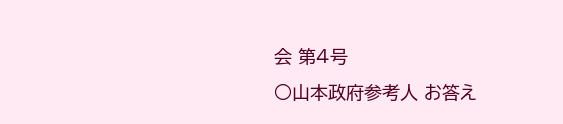会 第4号
○山本政府参考人 お答え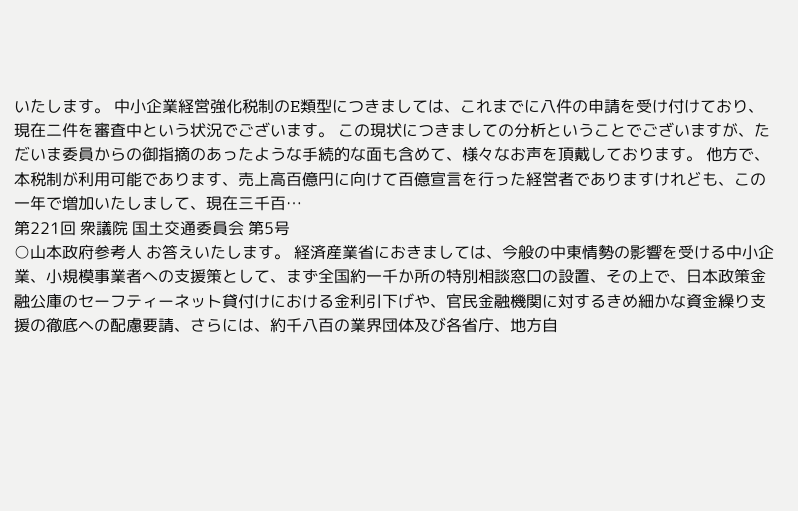いたします。 中小企業経営強化税制のE類型につきましては、これまでに八件の申請を受け付けており、現在二件を審査中という状況でございます。 この現状につきましての分析ということでございますが、ただいま委員からの御指摘のあったような手続的な面も含めて、様々なお声を頂戴しております。 他方で、本税制が利用可能であります、売上高百億円に向けて百億宣言を行った経営者でありますけれども、この一年で増加いたしまして、現在三千百…
第221回 衆議院 国土交通委員会 第5号
○山本政府参考人 お答えいたします。 経済産業省におきましては、今般の中東情勢の影響を受ける中小企業、小規模事業者への支援策として、まず全国約一千か所の特別相談窓口の設置、その上で、日本政策金融公庫のセーフティーネット貸付けにおける金利引下げや、官民金融機関に対するきめ細かな資金繰り支援の徹底への配慮要請、さらには、約千八百の業界団体及び各省庁、地方自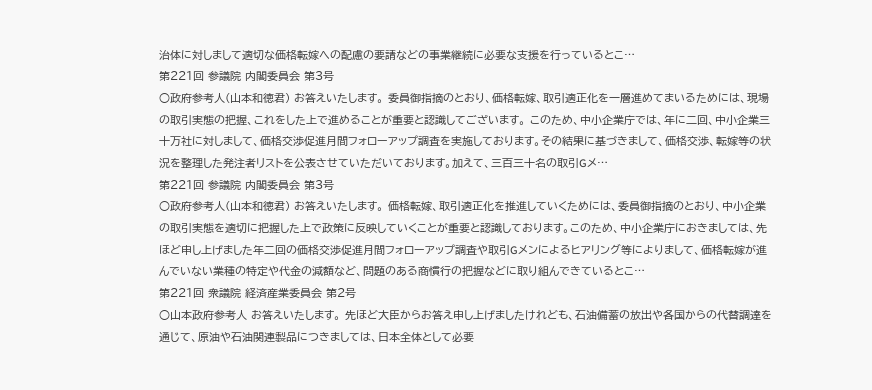治体に対しまして適切な価格転嫁への配慮の要請などの事業継続に必要な支援を行っているとこ…
第221回 参議院 内閣委員会 第3号
○政府参考人(山本和徳君) お答えいたします。 委員御指摘のとおり、価格転嫁、取引適正化を一層進めてまいるためには、現場の取引実態の把握、これをした上で進めることが重要と認識してございます。 このため、中小企業庁では、年に二回、中小企業三十万社に対しまして、価格交渉促進月間フォローアップ調査を実施しております。その結果に基づきまして、価格交渉、転嫁等の状況を整理した発注者リストを公表させていただいております。加えて、三百三十名の取引Gメ…
第221回 参議院 内閣委員会 第3号
○政府参考人(山本和徳君) お答えいたします。 価格転嫁、取引適正化を推進していくためには、委員御指摘のとおり、中小企業の取引実態を適切に把握した上で政策に反映していくことが重要と認識しております。このため、中小企業庁におきましては、先ほど申し上げました年二回の価格交渉促進月間フォローアップ調査や取引Gメンによるヒアリング等によりまして、価格転嫁が進んでいない業種の特定や代金の減額など、問題のある商慣行の把握などに取り組んできているとこ…
第221回 衆議院 経済産業委員会 第2号
○山本政府参考人 お答えいたします。 先ほど大臣からお答え申し上げましたけれども、石油備蓄の放出や各国からの代替調達を通じて、原油や石油関連製品につきましては、日本全体として必要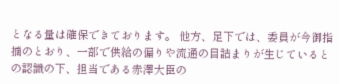となる量は確保できております。 他方、足下では、委員が今御指摘のとおり、一部で供給の偏りや流通の目詰まりが生じているとの認識の下、担当である赤澤大臣の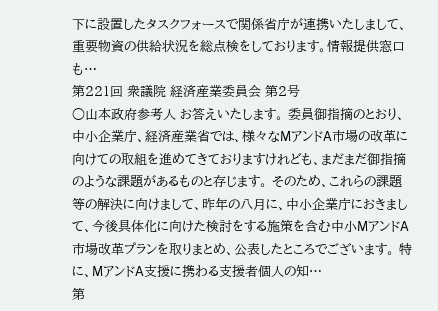下に設置したタスクフォースで関係省庁が連携いたしまして、重要物資の供給状況を総点検をしております。情報提供窓口も…
第221回 衆議院 経済産業委員会 第2号
○山本政府参考人 お答えいたします。 委員御指摘のとおり、中小企業庁、経済産業省では、様々なMアンドA市場の改革に向けての取組を進めてきておりますけれども、まだまだ御指摘のような課題があるものと存じます。 そのため、これらの課題等の解決に向けまして、昨年の八月に、中小企業庁におきまして、今後具体化に向けた検討をする施策を含む中小MアンドA市場改革プランを取りまとめ、公表したところでございます。 特に、MアンドA支援に携わる支援者個人の知…
第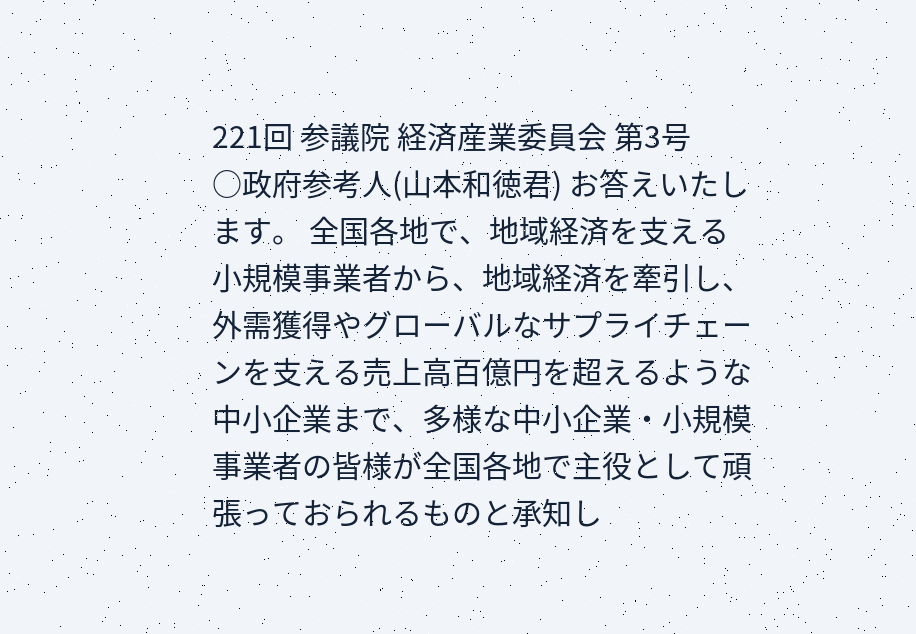221回 参議院 経済産業委員会 第3号
○政府参考人(山本和徳君) お答えいたします。 全国各地で、地域経済を支える小規模事業者から、地域経済を牽引し、外需獲得やグローバルなサプライチェーンを支える売上高百億円を超えるような中小企業まで、多様な中小企業・小規模事業者の皆様が全国各地で主役として頑張っておられるものと承知し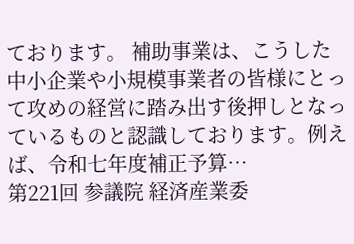ております。 補助事業は、こうした中小企業や小規模事業者の皆様にとって攻めの経営に踏み出す後押しとなっているものと認識しております。例えば、令和七年度補正予算…
第221回 参議院 経済産業委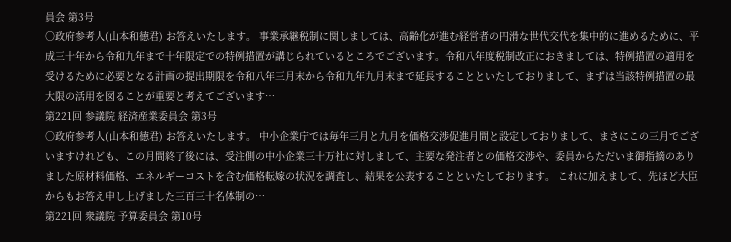員会 第3号
○政府参考人(山本和徳君) お答えいたします。 事業承継税制に関しましては、高齢化が進む経営者の円滑な世代交代を集中的に進めるために、平成三十年から令和九年まで十年限定での特例措置が講じられているところでございます。令和八年度税制改正におきましては、特例措置の適用を受けるために必要となる計画の提出期限を令和八年三月末から令和九年九月末まで延長することといたしておりまして、まずは当該特例措置の最大限の活用を図ることが重要と考えてございます…
第221回 参議院 経済産業委員会 第3号
○政府参考人(山本和徳君) お答えいたします。 中小企業庁では毎年三月と九月を価格交渉促進月間と設定しておりまして、まさにこの三月でございますけれども、この月間終了後には、受注側の中小企業三十万社に対しまして、主要な発注者との価格交渉や、委員からただいま御指摘のありました原材料価格、エネルギーコストを含む価格転嫁の状況を調査し、結果を公表することといたしております。 これに加えまして、先ほど大臣からもお答え申し上げました三百三十名体制の…
第221回 衆議院 予算委員会 第10号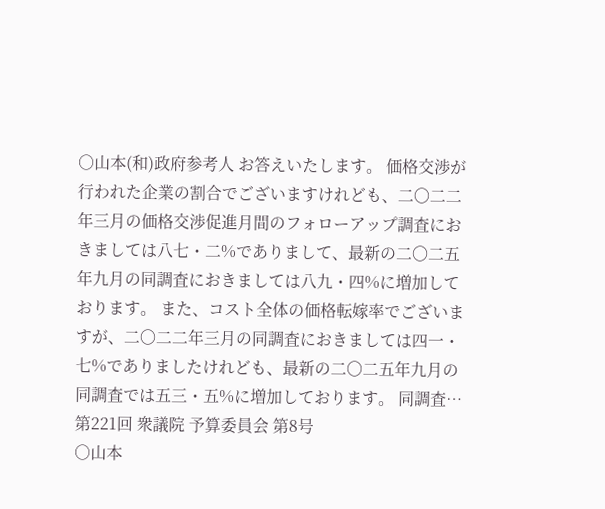○山本(和)政府参考人 お答えいたします。 価格交渉が行われた企業の割合でございますけれども、二〇二二年三月の価格交渉促進月間のフォローアップ調査におきましては八七・二%でありまして、最新の二〇二五年九月の同調査におきましては八九・四%に増加しております。 また、コスト全体の価格転嫁率でございますが、二〇二二年三月の同調査におきましては四一・七%でありましたけれども、最新の二〇二五年九月の同調査では五三・五%に増加しております。 同調査…
第221回 衆議院 予算委員会 第8号
○山本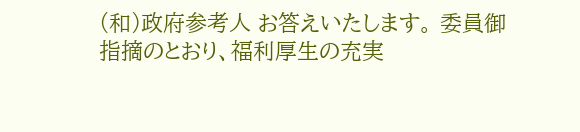(和)政府参考人 お答えいたします。 委員御指摘のとおり、福利厚生の充実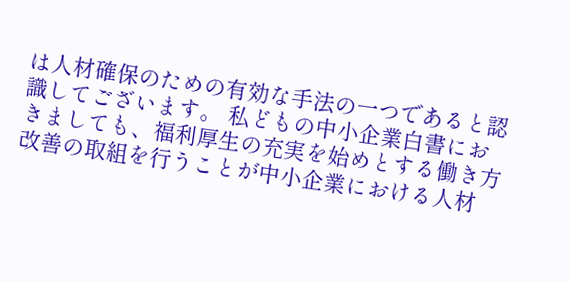は人材確保のための有効な手法の一つであると認識してございます。 私どもの中小企業白書におきましても、福利厚生の充実を始めとする働き方改善の取組を行うことが中小企業における人材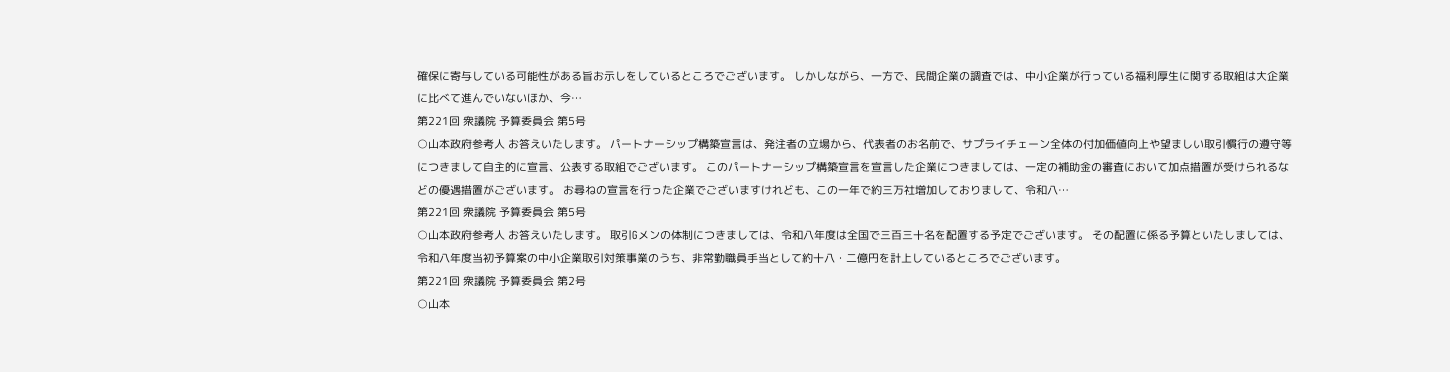確保に寄与している可能性がある旨お示しをしているところでございます。 しかしながら、一方で、民間企業の調査では、中小企業が行っている福利厚生に関する取組は大企業に比べて進んでいないほか、今…
第221回 衆議院 予算委員会 第5号
○山本政府参考人 お答えいたします。 パートナーシップ構築宣言は、発注者の立場から、代表者のお名前で、サプライチェーン全体の付加価値向上や望ましい取引慣行の遵守等につきまして自主的に宣言、公表する取組でございます。 このパートナーシップ構築宣言を宣言した企業につきましては、一定の補助金の審査において加点措置が受けられるなどの優遇措置がございます。 お尋ねの宣言を行った企業でございますけれども、この一年で約三万社増加しておりまして、令和八…
第221回 衆議院 予算委員会 第5号
○山本政府参考人 お答えいたします。 取引Gメンの体制につきましては、令和八年度は全国で三百三十名を配置する予定でございます。 その配置に係る予算といたしましては、令和八年度当初予算案の中小企業取引対策事業のうち、非常勤職員手当として約十八・二億円を計上しているところでございます。
第221回 衆議院 予算委員会 第2号
○山本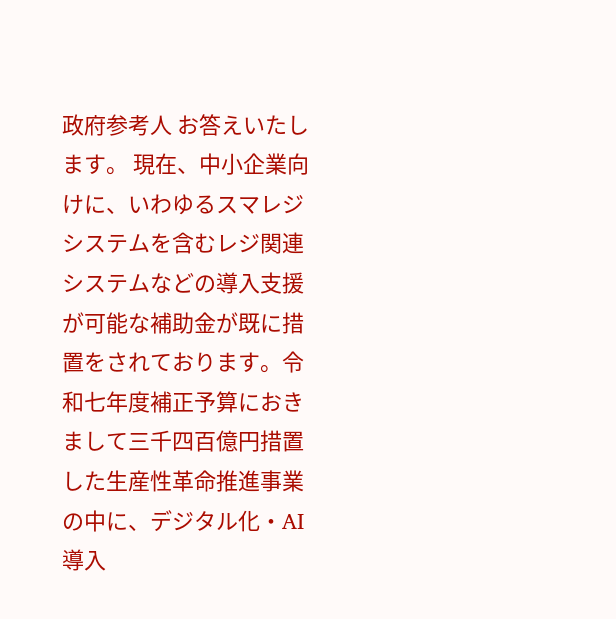政府参考人 お答えいたします。 現在、中小企業向けに、いわゆるスマレジシステムを含むレジ関連システムなどの導入支援が可能な補助金が既に措置をされております。令和七年度補正予算におきまして三千四百億円措置した生産性革命推進事業の中に、デジタル化・AI導入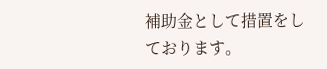補助金として措置をしております。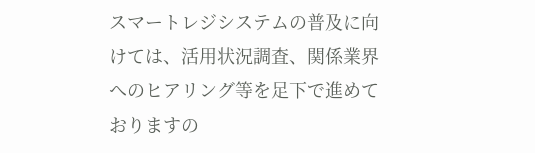スマートレジシステムの普及に向けては、活用状況調査、関係業界へのヒアリング等を足下で進めておりますの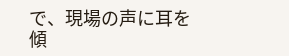で、現場の声に耳を傾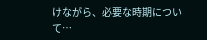けながら、必要な時期について…